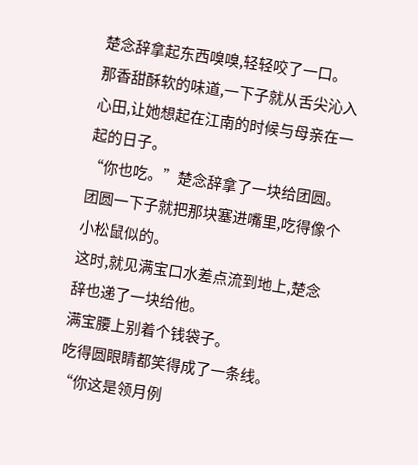楚念辞拿起东西嗅嗅,轻轻咬了一口。
那香甜酥软的味道,一下子就从舌尖沁入心田,让她想起在江南的时候与母亲在一起的日子。
“你也吃。”楚念辞拿了一块给团圆。
团圆一下子就把那块塞进嘴里,吃得像个小松鼠似的。
这时,就见满宝口水差点流到地上,楚念辞也递了一块给他。
满宝腰上别着个钱袋子。
吃得圆眼睛都笑得成了一条线。
“你这是领月例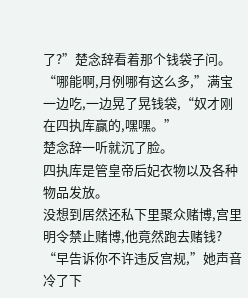了?”楚念辞看着那个钱袋子问。
“哪能啊,月例哪有这么多,”满宝一边吃,一边晃了晃钱袋,“奴才刚在四执库赢的,嘿嘿。”
楚念辞一听就沉了脸。
四执库是管皇帝后妃衣物以及各种物品发放。
没想到居然还私下里聚众赌博,宫里明令禁止赌博,他竟然跑去赌钱?
“早告诉你不许违反宫规,”她声音冷了下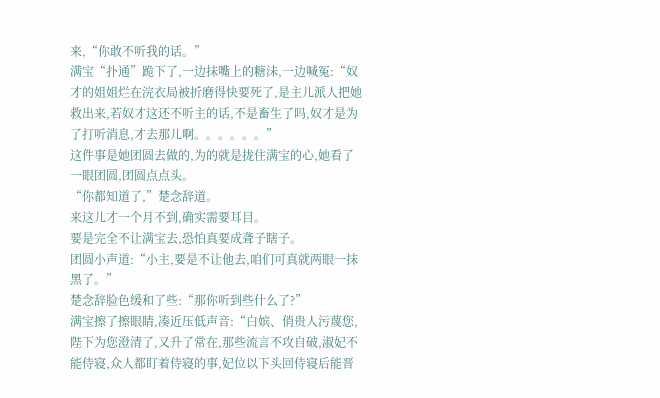来,“你敢不听我的话。”
满宝“扑通”跪下了,一边抹嘴上的糖沬,一边喊冤:“奴才的姐姐烂在浣衣局被折磨得快要死了,是主儿派人把她救出来,若奴才这还不听主的话,不是畜生了吗,奴才是为了打听消息,才去那儿啊。。。。。。”
这件事是她团圆去做的,为的就是拢住满宝的心,她看了一眼团圆,团圆点点头。
“你都知道了,”楚念辞道。
来这儿才一个月不到,确实需要耳目。
要是完全不让满宝去,恐怕真要成聋子瞎子。
团圆小声道:“小主,要是不让他去,咱们可真就两眼一抹黑了。”
楚念辞脸色缓和了些:“那你听到些什么了?”
满宝擦了擦眼睛,凑近压低声音:“白嫔、俏贵人污蔑您,陛下为您澄清了,又升了常在,那些流言不攻自破,淑妃不能侍寝,众人都盯着侍寝的事,妃位以下头回侍寝后能晋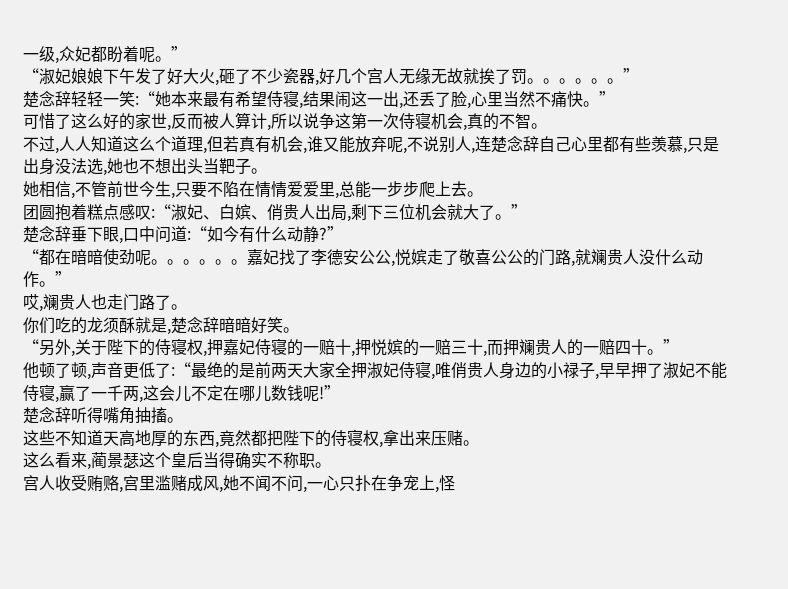一级,众妃都盼着呢。”
“淑妃娘娘下午发了好大火,砸了不少瓷器,好几个宫人无缘无故就挨了罚。。。。。。”
楚念辞轻轻一笑:“她本来最有希望侍寝,结果闹这一出,还丢了脸,心里当然不痛快。”
可惜了这么好的家世,反而被人算计,所以说争这第一次侍寝机会,真的不智。
不过,人人知道这么个道理,但若真有机会,谁又能放弃呢,不说别人,连楚念辞自己心里都有些羡慕,只是出身没法选,她也不想出头当靶子。
她相信,不管前世今生,只要不陷在情情爱爱里,总能一步步爬上去。
团圆抱着糕点感叹:“淑妃、白嫔、俏贵人出局,剩下三位机会就大了。”
楚念辞垂下眼,口中问道:“如今有什么动静?”
“都在暗暗使劲呢。。。。。。嘉妃找了李德安公公,悦嫔走了敬喜公公的门路,就斓贵人没什么动作。”
哎,斓贵人也走门路了。
你们吃的龙须酥就是,楚念辞暗暗好笑。
“另外,关于陛下的侍寝权,押嘉妃侍寝的一赔十,押悦嫔的一赔三十,而押斓贵人的一赔四十。”
他顿了顿,声音更低了:“最绝的是前两天大家全押淑妃侍寝,唯俏贵人身边的小禄子,早早押了淑妃不能侍寝,赢了一千两,这会儿不定在哪儿数钱呢!”
楚念辞听得嘴角抽搐。
这些不知道天高地厚的东西,竟然都把陛下的侍寝权,拿出来压赌。
这么看来,蔺景瑟这个皇后当得确实不称职。
宫人收受贿赂,宫里滥赌成风,她不闻不问,一心只扑在争宠上,怪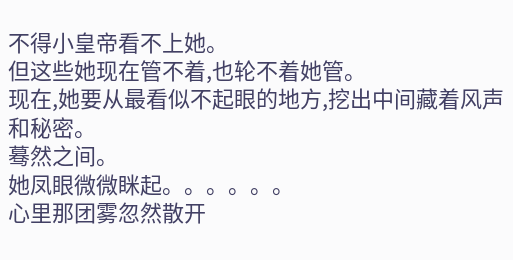不得小皇帝看不上她。
但这些她现在管不着,也轮不着她管。
现在,她要从最看似不起眼的地方,挖出中间藏着风声和秘密。
蓦然之间。
她凤眼微微眯起。。。。。。
心里那团雾忽然散开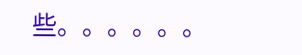些。。。。。。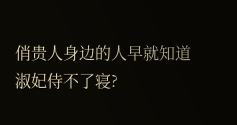俏贵人身边的人早就知道淑妃侍不了寝?